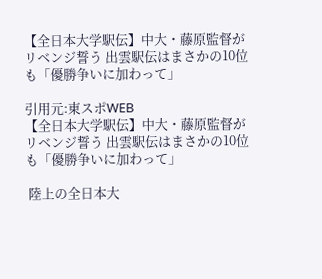【全日本大学駅伝】中大・藤原監督がリベンジ誓う 出雲駅伝はまさかの10位も「優勝争いに加わって」

引用元:東スポWEB
【全日本大学駅伝】中大・藤原監督がリベンジ誓う 出雲駅伝はまさかの10位も「優勝争いに加わって」

 陸上の全日本大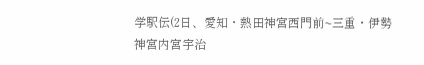学駅伝(2日、愛知・熱田神宮西門前~三重・伊勢神宮内宮宇治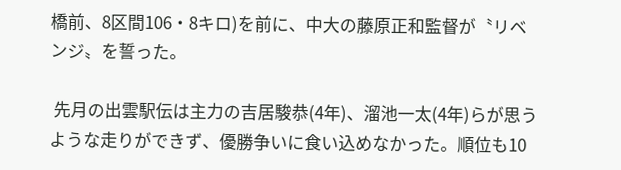橋前、8区間106・8キロ)を前に、中大の藤原正和監督が〝リベンジ〟を誓った。

 先月の出雲駅伝は主力の吉居駿恭(4年)、溜池一太(4年)らが思うような走りができず、優勝争いに食い込めなかった。順位も10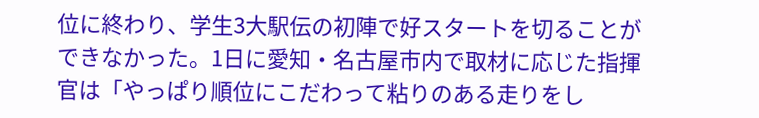位に終わり、学生3大駅伝の初陣で好スタートを切ることができなかった。1日に愛知・名古屋市内で取材に応じた指揮官は「やっぱり順位にこだわって粘りのある走りをし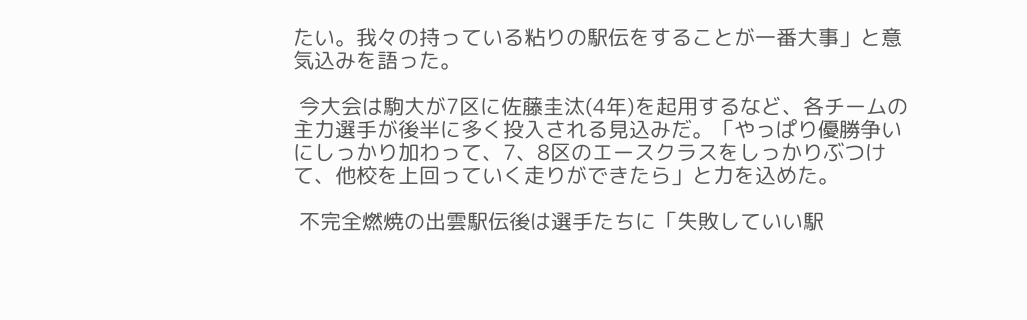たい。我々の持っている粘りの駅伝をすることが一番大事」と意気込みを語った。

 今大会は駒大が7区に佐藤圭汰(4年)を起用するなど、各チームの主力選手が後半に多く投入される見込みだ。「やっぱり優勝争いにしっかり加わって、7、8区のエースクラスをしっかりぶつけて、他校を上回っていく走りができたら」と力を込めた。

 不完全燃焼の出雲駅伝後は選手たちに「失敗していい駅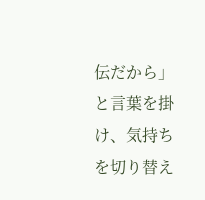伝だから」と言葉を掛け、気持ちを切り替え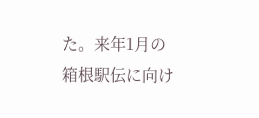た。来年1月の箱根駅伝に向け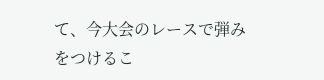て、今大会のレースで弾みをつけるこ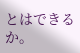とはできるか。